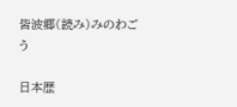皆波郷(読み)みのわごう

日本歴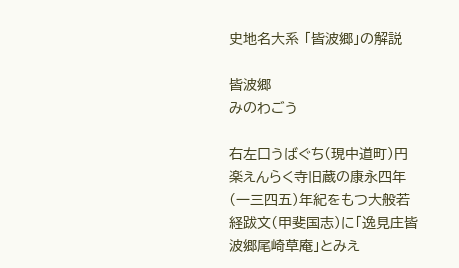史地名大系 「皆波郷」の解説

皆波郷
みのわごう

右左口うばぐち(現中道町)円楽えんらく寺旧蔵の康永四年(一三四五)年紀をもつ大般若経跋文(甲斐国志)に「逸見庄皆波郷尾崎草庵」とみえ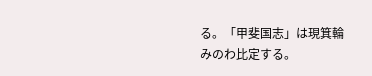る。「甲斐国志」は現箕輪みのわ比定する。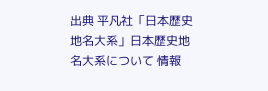出典 平凡社「日本歴史地名大系」日本歴史地名大系について 情報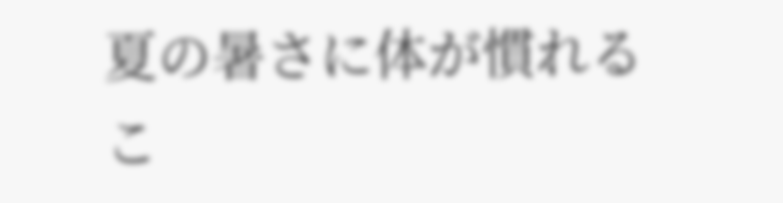夏の暑さに体が慣れるこ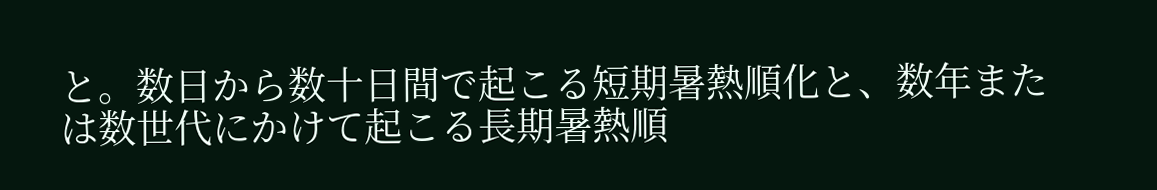と。数日から数十日間で起こる短期暑熱順化と、数年または数世代にかけて起こる長期暑熱順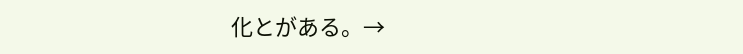化とがある。→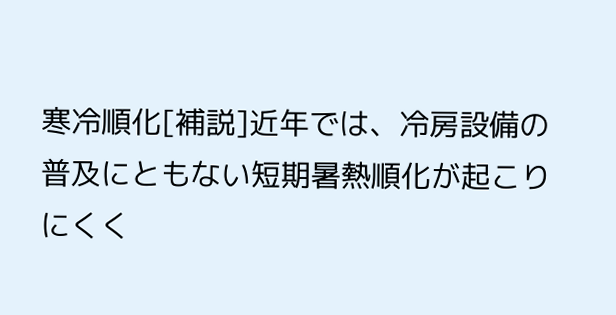寒冷順化[補説]近年では、冷房設備の普及にともない短期暑熱順化が起こりにくく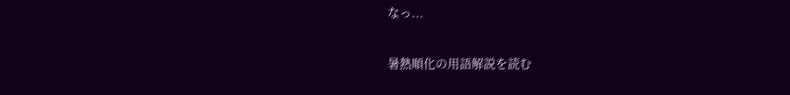なっ...

暑熱順化の用語解説を読む